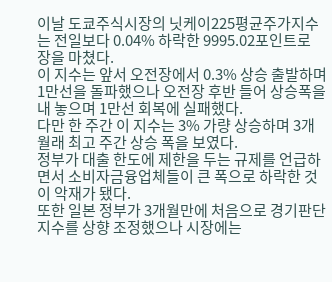이날 도쿄주식시장의 닛케이225평균주가지수는 전일보다 0.04% 하락한 9995.02포인트로 장을 마쳤다.
이 지수는 앞서 오전장에서 0.3% 상승 출발하며 1만선을 돌파했으나 오전장 후반 들어 상승폭을 내 놓으며 1만선 회복에 실패했다.
다만 한 주간 이 지수는 3% 가량 상승하며 3개월래 최고 주간 상승 폭을 보였다.
정부가 대출 한도에 제한을 두는 규제를 언급하면서 소비자금융업체들이 큰 폭으로 하락한 것이 악재가 됐다.
또한 일본 정부가 3개월만에 처음으로 경기판단 지수를 상향 조정했으나 시장에는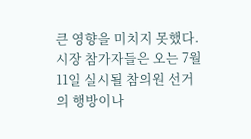큰 영향을 미치지 못했다.
시장 참가자들은 오는 7월 11일 실시될 참의원 선거의 행방이나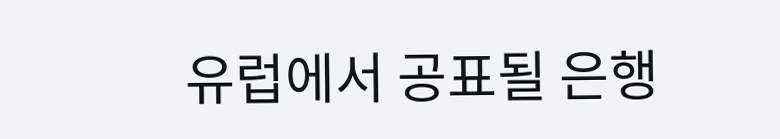유럽에서 공표될 은행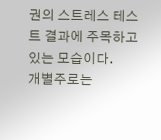권의 스트레스 테스트 결과에 주목하고 있는 모습이다.
개별주로는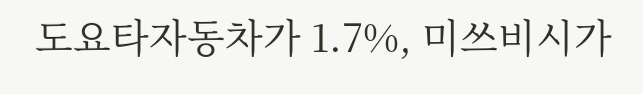도요타자동차가 1.7%, 미쓰비시가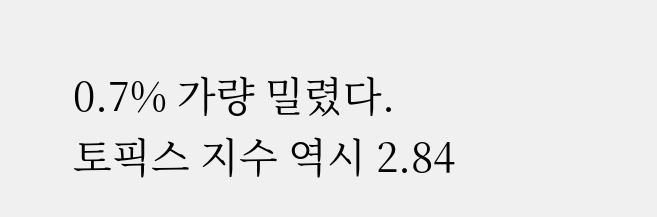0.7% 가량 밀렸다.
토픽스 지수 역시 2.84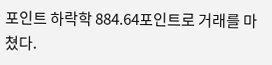포인트 하락학 884.64포인트로 거래를 마쳤다.